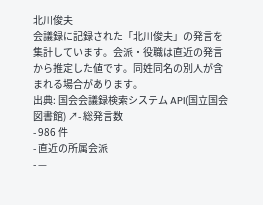北川俊夫
会議録に記録された「北川俊夫」の発言を集計しています。会派・役職は直近の発言から推定した値です。同姓同名の別人が含まれる場合があります。
出典: 国会会議録検索システム API(国立国会図書館) ↗- 総発言数
- 986 件
- 直近の所属会派
- —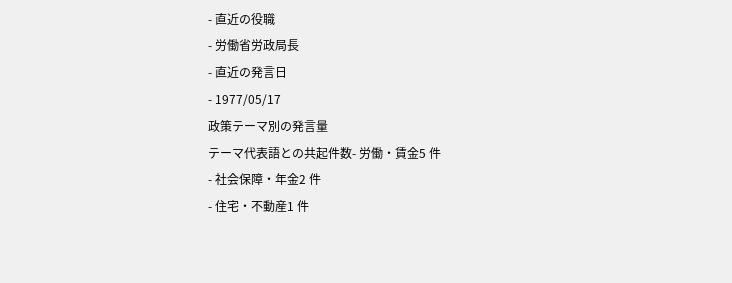- 直近の役職
- 労働省労政局長
- 直近の発言日
- 1977/05/17
政策テーマ別の発言量
テーマ代表語との共起件数- 労働・賃金5 件
- 社会保障・年金2 件
- 住宅・不動産1 件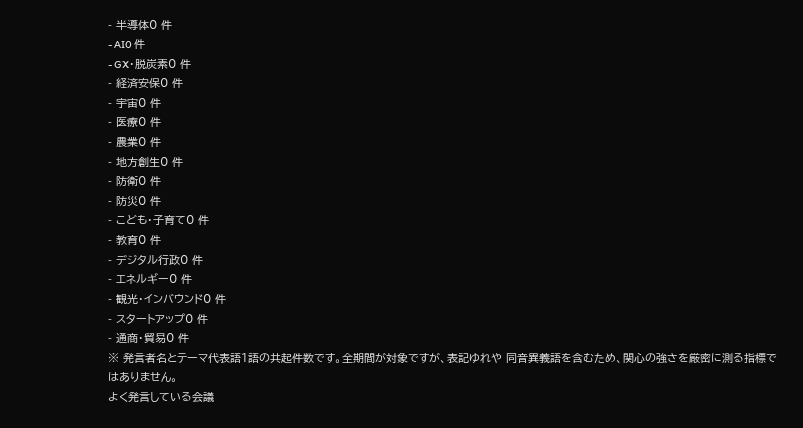- 半導体0 件
- AI0 件
- GX・脱炭素0 件
- 経済安保0 件
- 宇宙0 件
- 医療0 件
- 農業0 件
- 地方創生0 件
- 防衛0 件
- 防災0 件
- こども・子育て0 件
- 教育0 件
- デジタル行政0 件
- エネルギー0 件
- 観光・インバウンド0 件
- スタートアップ0 件
- 通商・貿易0 件
※ 発言者名とテーマ代表語1語の共起件数です。全期間が対象ですが、表記ゆれや 同音異義語を含むため、関心の強さを厳密に測る指標ではありません。
よく発言している会議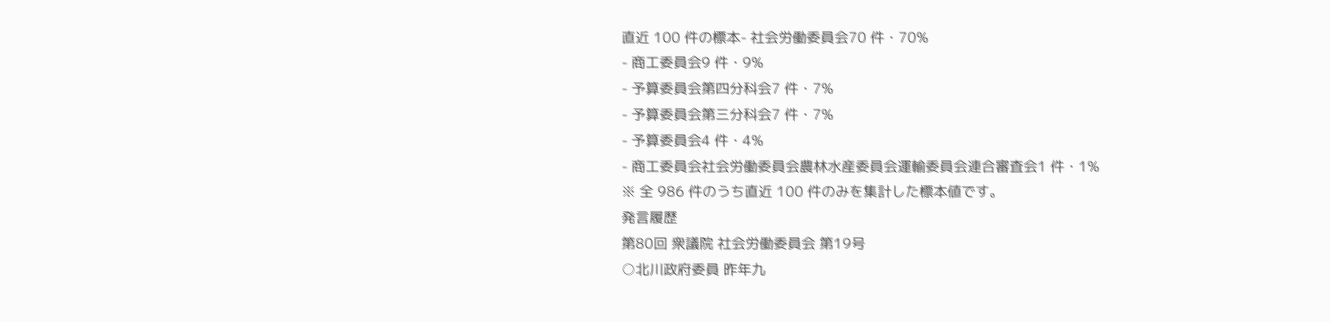直近 100 件の標本- 社会労働委員会70 件・70%
- 商工委員会9 件・9%
- 予算委員会第四分科会7 件・7%
- 予算委員会第三分科会7 件・7%
- 予算委員会4 件・4%
- 商工委員会社会労働委員会農林水産委員会運輸委員会連合審査会1 件・1%
※ 全 986 件のうち直近 100 件のみを集計した標本値です。
発言履歴
第80回 衆議院 社会労働委員会 第19号
○北川政府委員 昨年九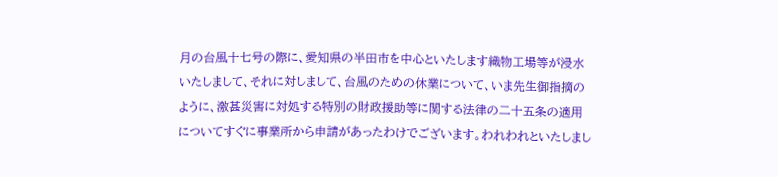月の台風十七号の際に、愛知県の半田市を中心といたします織物工場等が浸水いたしまして、それに対しまして、台風のための休業について、いま先生御指摘のように、激甚災害に対処する特別の財政援助等に関する法律の二十五条の適用についてすぐに事業所から申請があったわけでございます。われわれといたしまし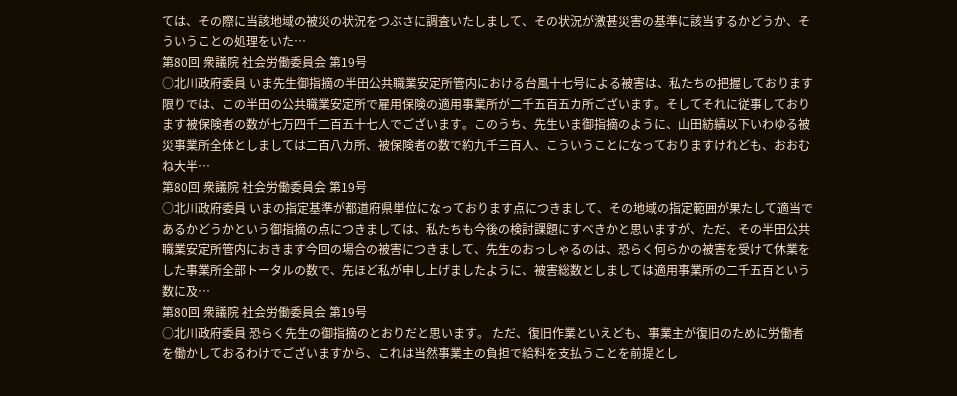ては、その際に当該地域の被災の状況をつぶさに調査いたしまして、その状況が激甚災害の基準に該当するかどうか、そういうことの処理をいた…
第80回 衆議院 社会労働委員会 第19号
○北川政府委員 いま先生御指摘の半田公共職業安定所管内における台風十七号による被害は、私たちの把握しております限りでは、この半田の公共職業安定所で雇用保険の適用事業所が二千五百五カ所ございます。そしてそれに従事しております被保険者の数が七万四千二百五十七人でございます。このうち、先生いま御指摘のように、山田紡績以下いわゆる被災事業所全体としましては二百八カ所、被保険者の数で約九千三百人、こういうことになっておりますけれども、おおむね大半…
第80回 衆議院 社会労働委員会 第19号
○北川政府委員 いまの指定基準が都道府県単位になっております点につきまして、その地域の指定範囲が果たして適当であるかどうかという御指摘の点につきましては、私たちも今後の検討課題にすべきかと思いますが、ただ、その半田公共職業安定所管内におきます今回の場合の被害につきまして、先生のおっしゃるのは、恐らく何らかの被害を受けて休業をした事業所全部トータルの数で、先ほど私が申し上げましたように、被害総数としましては適用事業所の二千五百という数に及…
第80回 衆議院 社会労働委員会 第19号
○北川政府委員 恐らく先生の御指摘のとおりだと思います。 ただ、復旧作業といえども、事業主が復旧のために労働者を働かしておるわけでございますから、これは当然事業主の負担で給料を支払うことを前提とし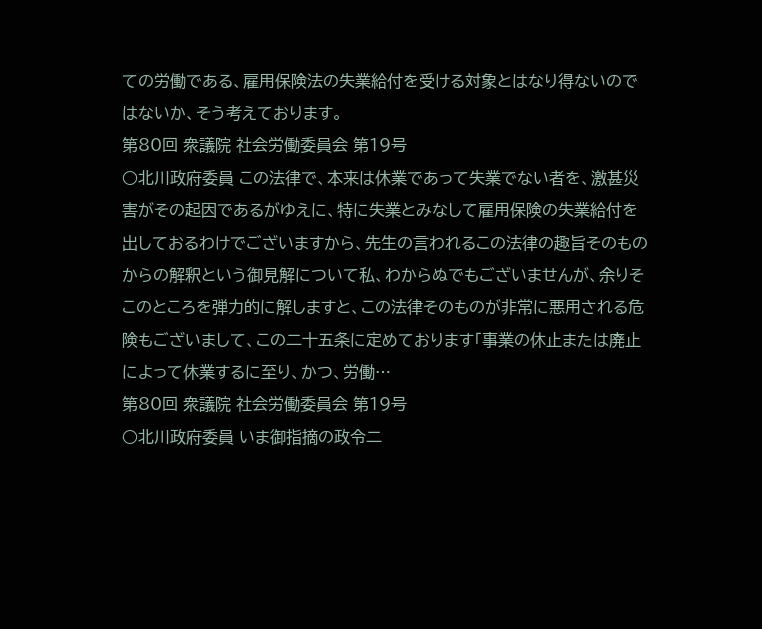ての労働である、雇用保険法の失業給付を受ける対象とはなり得ないのではないか、そう考えております。
第80回 衆議院 社会労働委員会 第19号
○北川政府委員 この法律で、本来は休業であって失業でない者を、激甚災害がその起因であるがゆえに、特に失業とみなして雇用保険の失業給付を出しておるわけでございますから、先生の言われるこの法律の趣旨そのものからの解釈という御見解について私、わからぬでもございませんが、余りそこのところを弾力的に解しますと、この法律そのものが非常に悪用される危険もございまして、この二十五条に定めております「事業の休止または廃止によって休業するに至り、かつ、労働…
第80回 衆議院 社会労働委員会 第19号
○北川政府委員 いま御指摘の政令二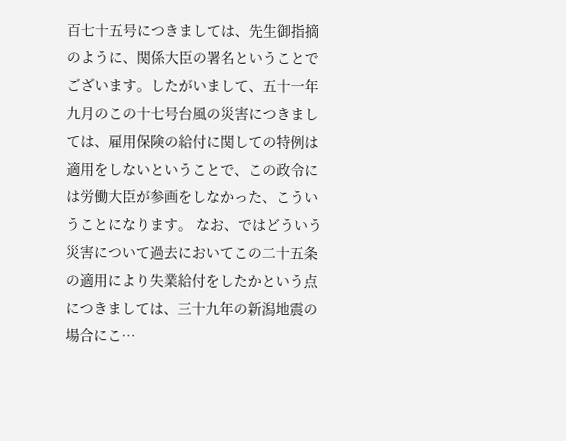百七十五号につきましては、先生御指摘のように、関係大臣の署名ということでございます。したがいまして、五十一年九月のこの十七号台風の災害につきましては、雇用保険の給付に関しての特例は適用をしないということで、この政令には労働大臣が参画をしなかった、こういうことになります。 なお、ではどういう災害について過去においてこの二十五条の適用により失業給付をしたかという点につきましては、三十九年の新潟地震の場合にこ…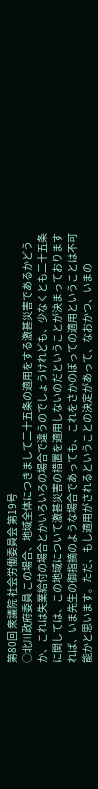第80回 衆議院 社会労働委員会 第19号
○北川政府委員 この場合、地域全体につきまして二十五条の適用をする激甚災害であるかどうか、これは失業給付の場合とかいろいろの場合で違うのでしょうけれども、少なくとも二十五条に関しては、この地域について激甚災害の措置を適用しないのだということが決まっておりますれば、いま先生の御指摘のような場合であっても、これをさかのぼっての適用ということは不可能かと思います。ただ、もし適用がされるということの決定があって、なおかつ、いまの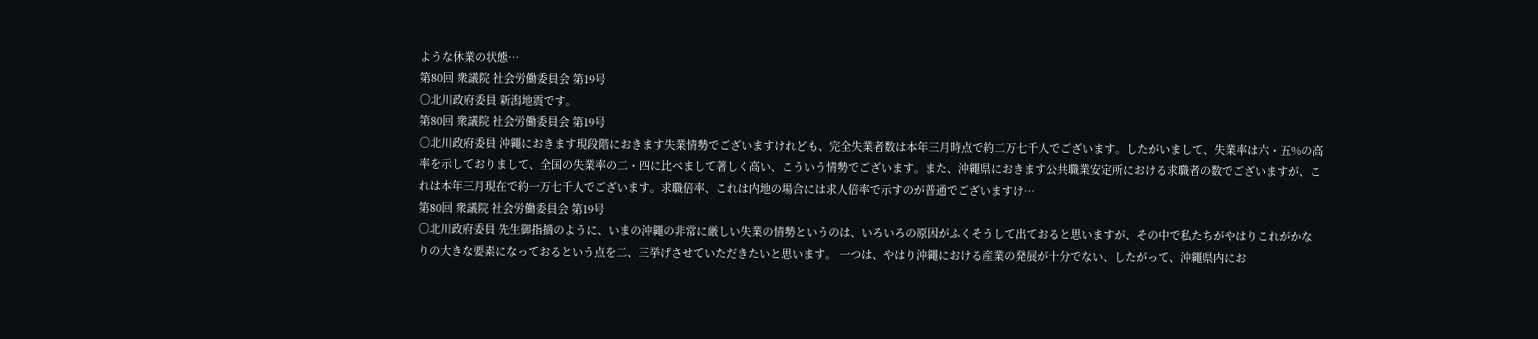ような休業の状態…
第80回 衆議院 社会労働委員会 第19号
○北川政府委員 新潟地震です。
第80回 衆議院 社会労働委員会 第19号
○北川政府委員 沖繩におきます現段階におきます失業情勢でございますけれども、完全失業者数は本年三月時点で約二万七千人でございます。したがいまして、失業率は六・五%の高率を示しておりまして、全国の失業率の二・四に比べまして著しく高い、こういう情勢でございます。また、沖繩県におきます公共職業安定所における求職者の数でございますが、これは本年三月現在で約一万七千人でございます。求職倍率、これは内地の場合には求人倍率で示すのが普通でございますけ…
第80回 衆議院 社会労働委員会 第19号
○北川政府委員 先生御指摘のように、いまの沖繩の非常に厳しい失業の情勢というのは、いろいろの原因がふくそうして出ておると思いますが、その中で私たちがやはりこれがかなりの大きな要素になっておるという点を二、三挙げさせていただきたいと思います。 一つは、やはり沖繩における産業の発展が十分でない、したがって、沖繩県内にお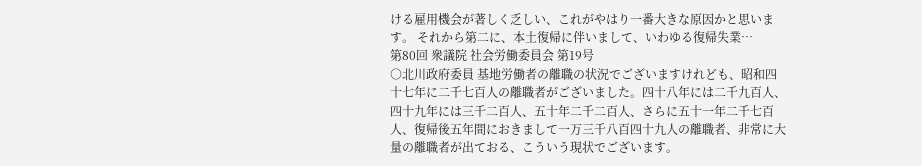ける雇用機会が著しく乏しい、これがやはり一番大きな原因かと思います。 それから第二に、本土復帰に伴いまして、いわゆる復帰失業…
第80回 衆議院 社会労働委員会 第19号
○北川政府委員 基地労働者の離職の状況でございますけれども、昭和四十七年に二千七百人の離職者がございました。四十八年には二千九百人、四十九年には三千二百人、五十年二千二百人、さらに五十一年二千七百人、復帰後五年間におきまして一万三千八百四十九人の離職者、非常に大量の離職者が出ておる、こういう現状でございます。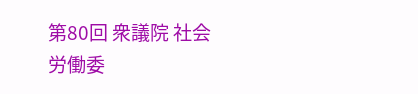第80回 衆議院 社会労働委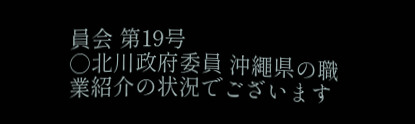員会 第19号
○北川政府委員 沖繩県の職業紹介の状況でございます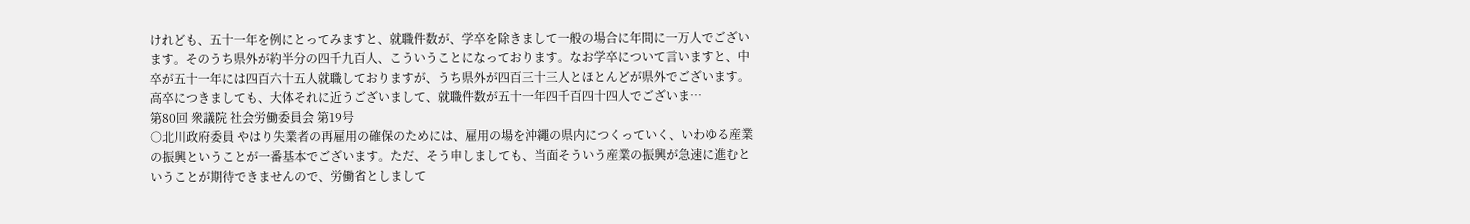けれども、五十一年を例にとってみますと、就職件数が、学卒を除きまして一般の場合に年間に一万人でございます。そのうち県外が約半分の四千九百人、こういうことになっております。なお学卒について言いますと、中卒が五十一年には四百六十五人就職しておりますが、うち県外が四百三十三人とほとんどが県外でございます。高卒につきましても、大体それに近うございまして、就職件数が五十一年四千百四十四人でございま…
第80回 衆議院 社会労働委員会 第19号
○北川政府委員 やはり失業者の再雇用の確保のためには、雇用の場を沖繩の県内につくっていく、いわゆる産業の振興ということが一番基本でございます。ただ、そう申しましても、当面そういう産業の振興が急速に進むということが期待できませんので、労働省としまして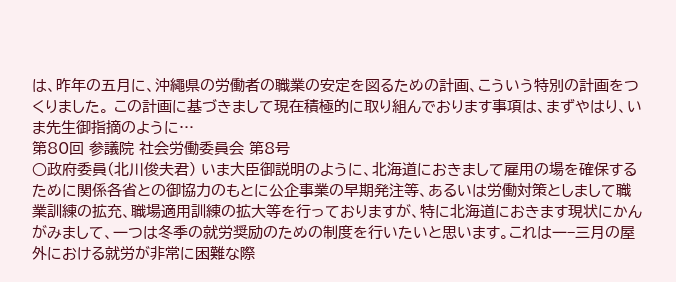は、昨年の五月に、沖繩県の労働者の職業の安定を図るための計画、こういう特別の計画をつくりました。 この計画に基づきまして現在積極的に取り組んでおります事項は、まずやはり、いま先生御指摘のように…
第80回 参議院 社会労働委員会 第8号
○政府委員(北川俊夫君) いま大臣御説明のように、北海道におきまして雇用の場を確保するために関係各省との御協力のもとに公企事業の早期発注等、あるいは労働対策としまして職業訓練の拡充、職場適用訓練の拡大等を行っておりますが、特に北海道におきます現状にかんがみまして、一つは冬季の就労奨励のための制度を行いたいと思います。これは一−三月の屋外における就労が非常に困難な際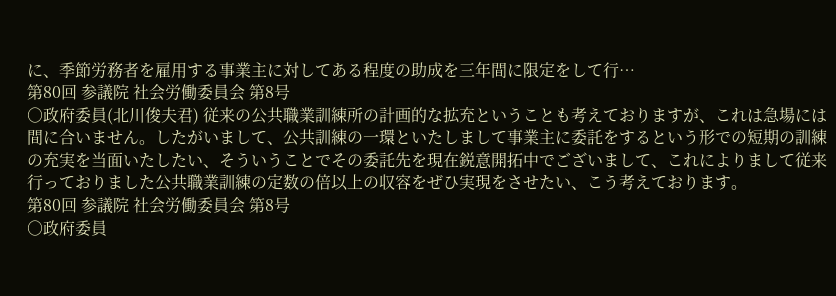に、季節労務者を雇用する事業主に対してある程度の助成を三年間に限定をして行…
第80回 参議院 社会労働委員会 第8号
○政府委員(北川俊夫君) 従来の公共職業訓練所の計画的な拡充ということも考えておりますが、これは急場には間に合いません。したがいまして、公共訓練の一環といたしまして事業主に委託をするという形での短期の訓練の充実を当面いたしたい、そういうことでその委託先を現在鋭意開拓中でございまして、これによりまして従来行っておりました公共職業訓練の定数の倍以上の収容をぜひ実現をさせたい、こう考えております。
第80回 参議院 社会労働委員会 第8号
○政府委員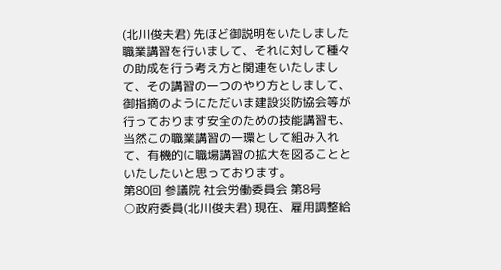(北川俊夫君) 先ほど御説明をいたしました職業講習を行いまして、それに対して種々の助成を行う考え方と関連をいたしまして、その講習の一つのやり方としまして、御指摘のようにただいま建設災防協会等が行っております安全のための技能講習も、当然この職業講習の一環として組み入れて、有機的に職場講習の拡大を図ることといたしたいと思っております。
第80回 参議院 社会労働委員会 第8号
○政府委員(北川俊夫君) 現在、雇用調整給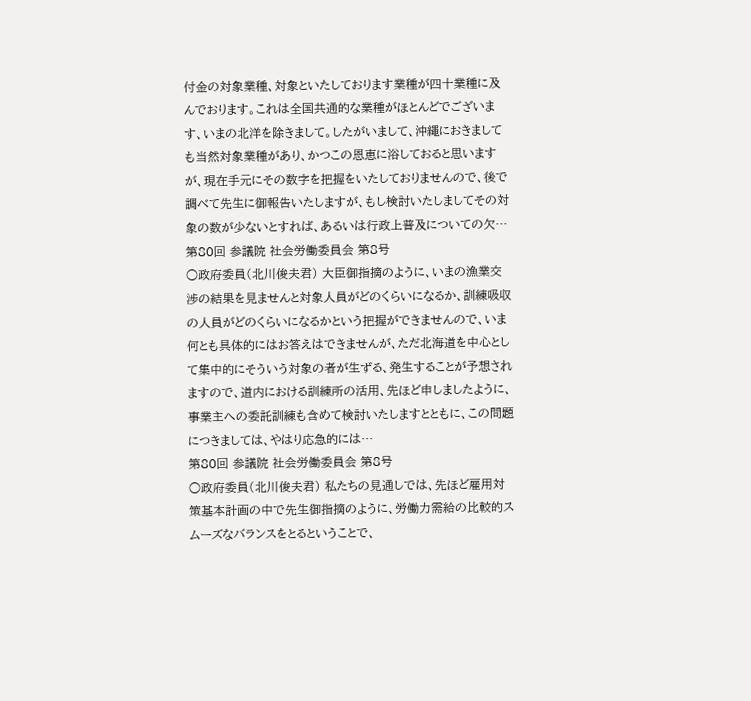付金の対象業種、対象といたしております業種が四十業種に及んでおります。これは全国共通的な業種がほとんどでございます、いまの北洋を除きまして。したがいまして、沖繩におきましても当然対象業種があり、かつこの恩恵に浴しておると思いますが、現在手元にその数字を把握をいたしておりませんので、後で調べて先生に御報告いたしますが、もし検討いたしましてその対象の数が少ないとすれば、あるいは行政上普及についての欠…
第80回 参議院 社会労働委員会 第8号
○政府委員(北川俊夫君) 大臣御指摘のように、いまの漁業交渉の結果を見ませんと対象人員がどのくらいになるか、訓練吸収の人員がどのくらいになるかという把握ができませんので、いま何とも具体的にはお答えはできませんが、ただ北海道を中心として集中的にそういう対象の者が生ずる、発生することが予想されますので、道内における訓練所の活用、先ほど申しましたように、事業主への委託訓練も含めて検討いたしますとともに、この問題につきましては、やはり応急的には…
第80回 参議院 社会労働委員会 第8号
○政府委員(北川俊夫君) 私たちの見通しでは、先ほど雇用対策基本計画の中で先生御指摘のように、労働力需給の比較的スムーズなバランスをとるということで、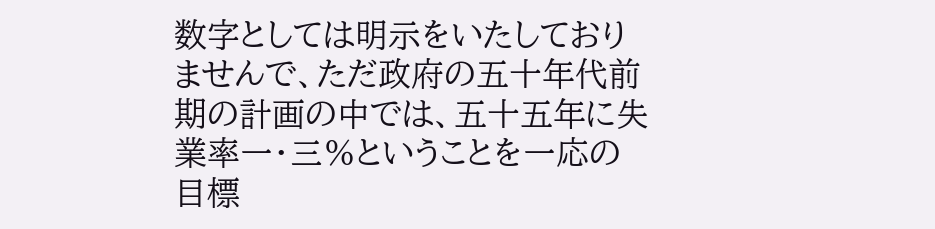数字としては明示をいたしておりませんで、ただ政府の五十年代前期の計画の中では、五十五年に失業率一・三%ということを一応の目標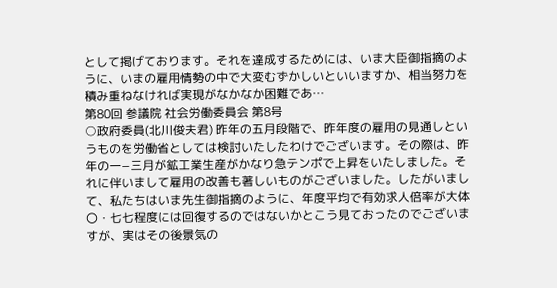として掲げております。それを達成するためには、いま大臣御指摘のように、いまの雇用情勢の中で大変むずかしいといいますか、相当努力を積み重ねなければ実現がなかなか困難であ…
第80回 参議院 社会労働委員会 第8号
○政府委員(北川俊夫君) 昨年の五月段階で、昨年度の雇用の見通しというものを労働省としては検討いたしたわけでございます。その際は、昨年の一−三月が鉱工業生産がかなり急テンポで上昇をいたしました。それに伴いまして雇用の改善も著しいものがございました。したがいまして、私たちはいま先生御指摘のように、年度平均で有効求人倍率が大体〇・七七程度には回復するのではないかとこう見ておったのでございますが、実はその後景気の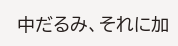中だるみ、それに加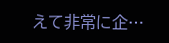えて非常に企…